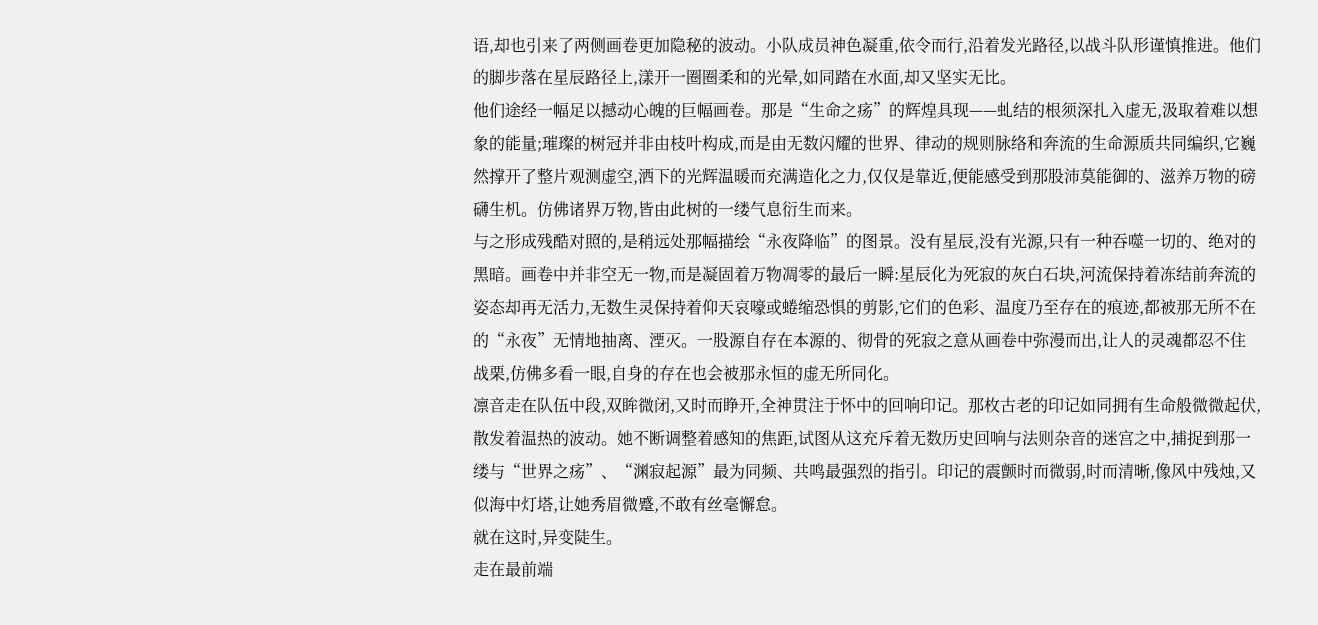语,却也引来了两侧画卷更加隐秘的波动。小队成员神色凝重,依令而行,沿着发光路径,以战斗队形谨慎推进。他们的脚步落在星辰路径上,漾开一圈圈柔和的光晕,如同踏在水面,却又坚实无比。
他们途经一幅足以撼动心魄的巨幅画卷。那是“生命之疡”的辉煌具现——虬结的根须深扎入虚无,汲取着难以想象的能量;璀璨的树冠并非由枝叶构成,而是由无数闪耀的世界、律动的规则脉络和奔流的生命源质共同编织,它巍然撑开了整片观测虚空,洒下的光辉温暖而充满造化之力,仅仅是靠近,便能感受到那股沛莫能御的、滋养万物的磅礴生机。仿佛诸界万物,皆由此树的一缕气息衍生而来。
与之形成残酷对照的,是稍远处那幅描绘“永夜降临”的图景。没有星辰,没有光源,只有一种吞噬一切的、绝对的黑暗。画卷中并非空无一物,而是凝固着万物凋零的最后一瞬:星辰化为死寂的灰白石块,河流保持着冻结前奔流的姿态却再无活力,无数生灵保持着仰天哀嚎或蜷缩恐惧的剪影,它们的色彩、温度乃至存在的痕迹,都被那无所不在的“永夜”无情地抽离、湮灭。一股源自存在本源的、彻骨的死寂之意从画卷中弥漫而出,让人的灵魂都忍不住战栗,仿佛多看一眼,自身的存在也会被那永恒的虚无所同化。
凛音走在队伍中段,双眸微闭,又时而睁开,全神贯注于怀中的回响印记。那枚古老的印记如同拥有生命般微微起伏,散发着温热的波动。她不断调整着感知的焦距,试图从这充斥着无数历史回响与法则杂音的迷宫之中,捕捉到那一缕与“世界之疡”、“渊寂起源”最为同频、共鸣最强烈的指引。印记的震颤时而微弱,时而清晰,像风中残烛,又似海中灯塔,让她秀眉微蹙,不敢有丝毫懈怠。
就在这时,异变陡生。
走在最前端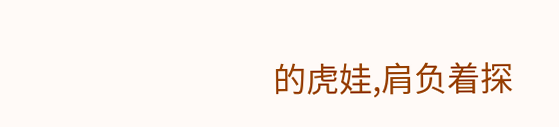的虎娃,肩负着探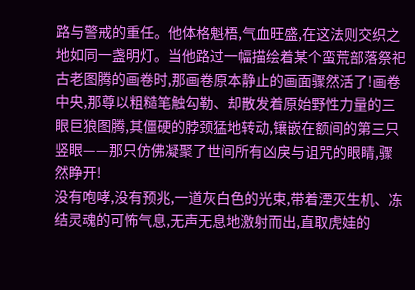路与警戒的重任。他体格魁梧,气血旺盛,在这法则交织之地如同一盏明灯。当他路过一幅描绘着某个蛮荒部落祭祀古老图腾的画卷时,那画卷原本静止的画面骤然活了!画卷中央,那尊以粗糙笔触勾勒、却散发着原始野性力量的三眼巨狼图腾,其僵硬的脖颈猛地转动,镶嵌在额间的第三只竖眼——那只仿佛凝聚了世间所有凶戾与诅咒的眼睛,骤然睁开!
没有咆哮,没有预兆,一道灰白色的光束,带着湮灭生机、冻结灵魂的可怖气息,无声无息地激射而出,直取虎娃的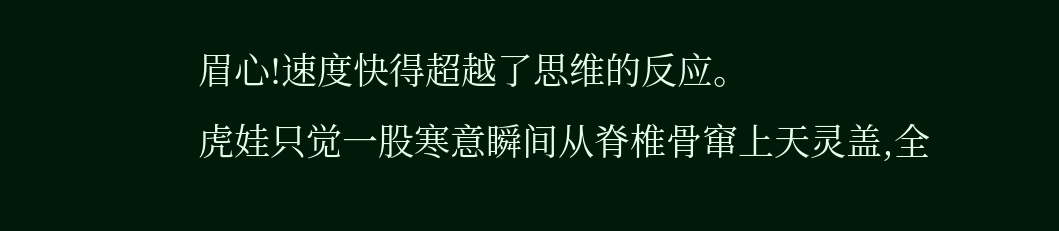眉心!速度快得超越了思维的反应。
虎娃只觉一股寒意瞬间从脊椎骨窜上天灵盖,全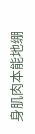身肌肉本能地绷